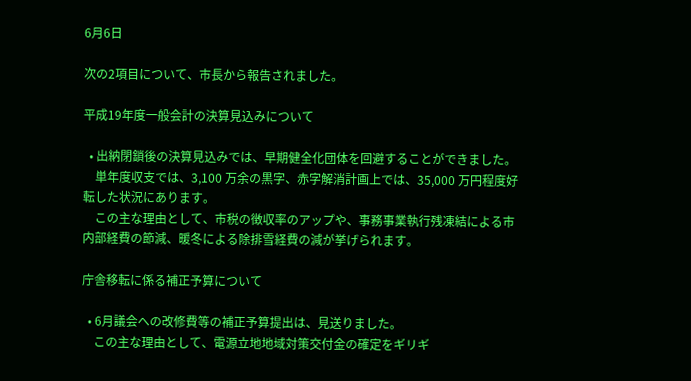6月6日

次の2項目について、市長から報告されました。

平成19年度一般会計の決算見込みについて

  • 出納閉鎖後の決算見込みでは、早期健全化団体を回避することができました。
    単年度収支では、3,100 万余の黒字、赤字解消計画上では、35,000 万円程度好転した状況にあります。
    この主な理由として、市税の徴収率のアップや、事務事業執行残凍結による市内部経費の節減、暖冬による除排雪経費の減が挙げられます。

庁舎移転に係る補正予算について

  • 6月議会への改修費等の補正予算提出は、見送りました。
    この主な理由として、電源立地地域対策交付金の確定をギリギ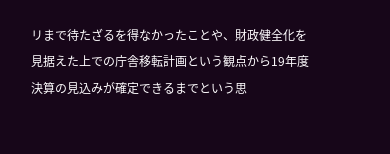リまで待たざるを得なかったことや、財政健全化を見据えた上での庁舎移転計画という観点から19年度決算の見込みが確定できるまでという思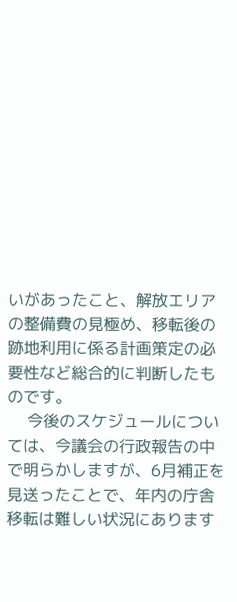いがあったこと、解放エリアの整備費の見極め、移転後の跡地利用に係る計画策定の必要性など総合的に判断したものです。
    今後のスケジュールについては、今議会の行政報告の中で明らかしますが、6月補正を見送ったことで、年内の庁舎移転は難しい状況にあります